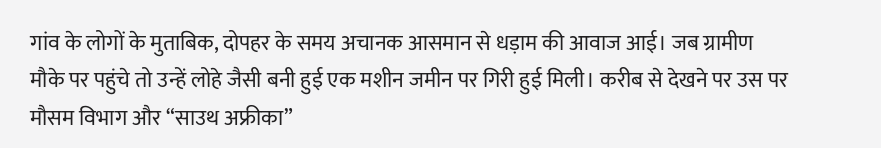गांव के लोगों के मुताबिक, दोपहर के समय अचानक आसमान से धड़ाम की आवाज आई। जब ग्रामीण मौके पर पहुंचे तो उन्हें लोहे जैसी बनी हुई एक मशीन जमीन पर गिरी हुई मिली। करीब से देखने पर उस पर मौसम विभाग और “साउथ अफ्रीका”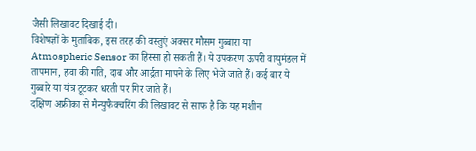जैसी लिखावट दिखाई दी।
विशेषज्ञों के मुताबिक, इस तरह की वस्तुएं अक्सर मौसम गुब्बारा या Atmospheric Sensor का हिस्सा हो सकती हैं। ये उपकरण ऊपरी वायुमंडल में तापमान, हवा की गति, दाब और आर्द्रता मापने के लिए भेजे जाते हैं। कई बार ये गुब्बारे या यंत्र टूटकर धरती पर गिर जाते हैं।
दक्षिण अफ्रीका से मैन्युफैक्चरिंग की लिखावट से साफ है कि यह मशीन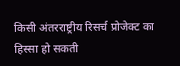किसी अंतरराष्ट्रीय रिसर्च प्रोजेक्ट का हिस्सा हो सकती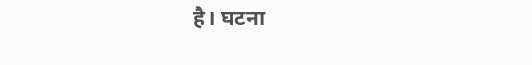है। घटना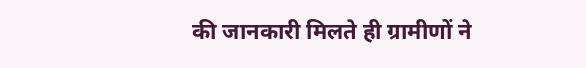की जानकारी मिलते ही ग्रामीणों ने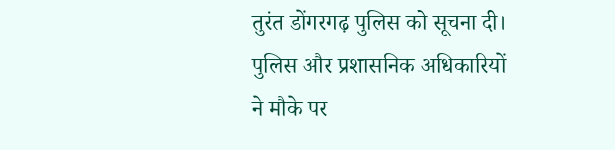तुरंत डोंगरगढ़ पुलिस को सूचना दी। पुलिस और प्रशासनिक अधिकारियों ने मौके पर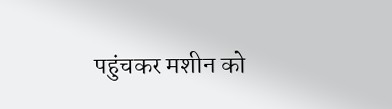पहुंचकर मशीन को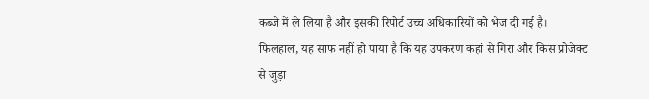कब्जे में ले लिया है और इसकी रिपोर्ट उच्च अधिकारियों को भेज दी गई है।
फिलहाल, यह साफ नहीं हो पाया है कि यह उपकरण कहां से गिरा और किस प्रोजेक्ट से जुड़ा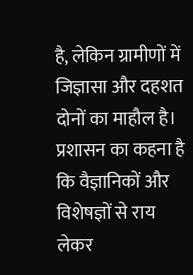है, लेकिन ग्रामीणों में जिज्ञासा और दहशत दोनों का माहौल है। प्रशासन का कहना है कि वैज्ञानिकों और विशेषज्ञों से राय लेकर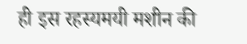ही इस रहस्यमयी मशीन की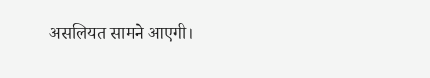असलियत सामने आएगी।